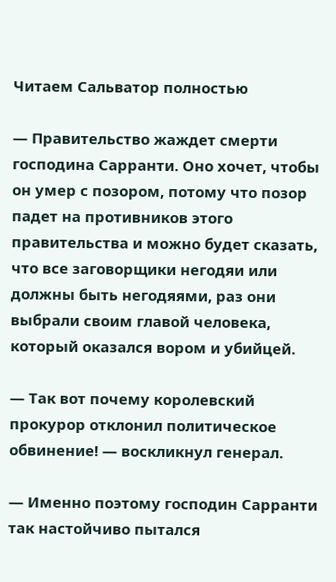Читаем Сальватор полностью

— Правительство жаждет смерти господина Сарранти. Оно хочет, чтобы он умер с позором, потому что позор падет на противников этого правительства и можно будет сказать, что все заговорщики негодяи или должны быть негодяями, раз они выбрали своим главой человека, который оказался вором и убийцей.

— Так вот почему королевский прокурор отклонил политическое обвинение! — воскликнул генерал.

— Именно поэтому господин Сарранти так настойчиво пытался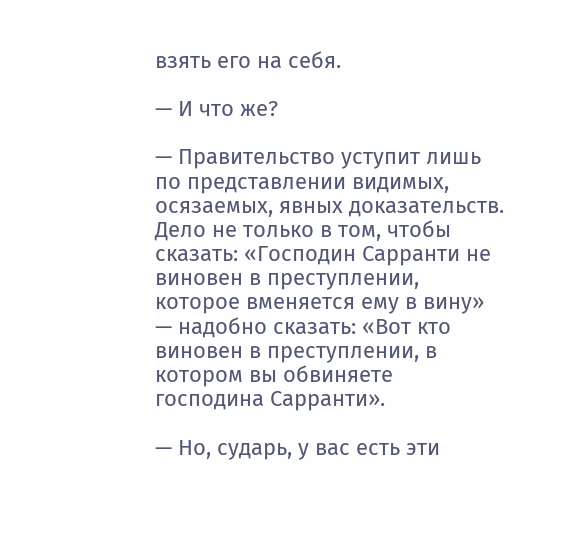взять его на себя.

— И что же?

— Правительство уступит лишь по представлении видимых, осязаемых, явных доказательств. Дело не только в том, чтобы сказать: «Господин Сарранти не виновен в преступлении, которое вменяется ему в вину» — надобно сказать: «Вот кто виновен в преступлении, в котором вы обвиняете господина Сарранти».

— Но, сударь, у вас есть эти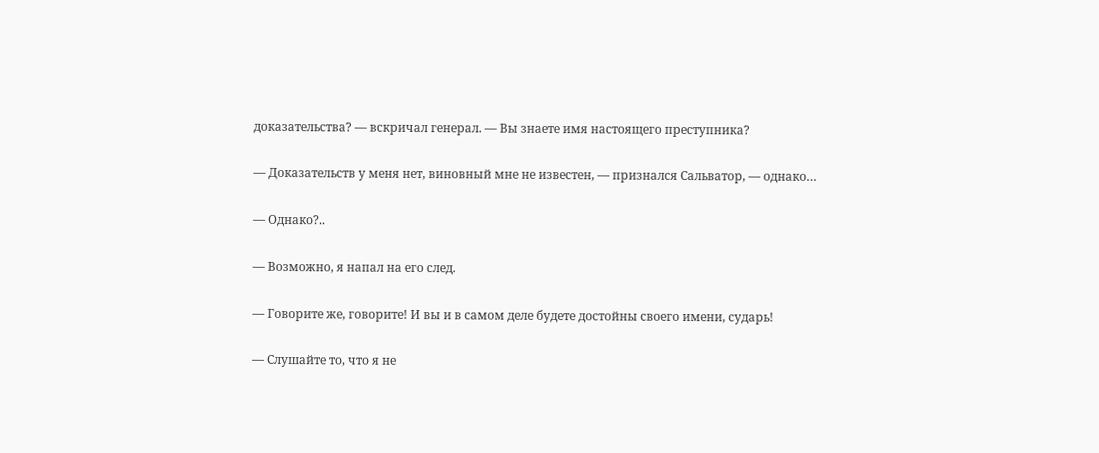доказательства? — вскричал генерал. — Вы знаете имя настоящего преступника?

— Доказательств у меня нет, виновный мне не известен, — признался Сальватор, — однако…

— Однако?..

— Возможно, я напал на его след.

— Говорите же, говорите! И вы и в самом деле будете достойны своего имени, сударь!

— Слушайте то, что я не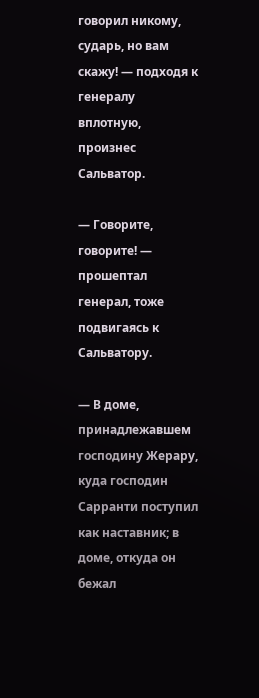говорил никому, сударь, но вам скажу! — подходя к генералу вплотную, произнес Сальватор.

— Говорите, говорите! — прошептал генерал, тоже подвигаясь к Сальватору.

— В доме, принадлежавшем господину Жерару, куда господин Сарранти поступил как наставник; в доме, откуда он бежал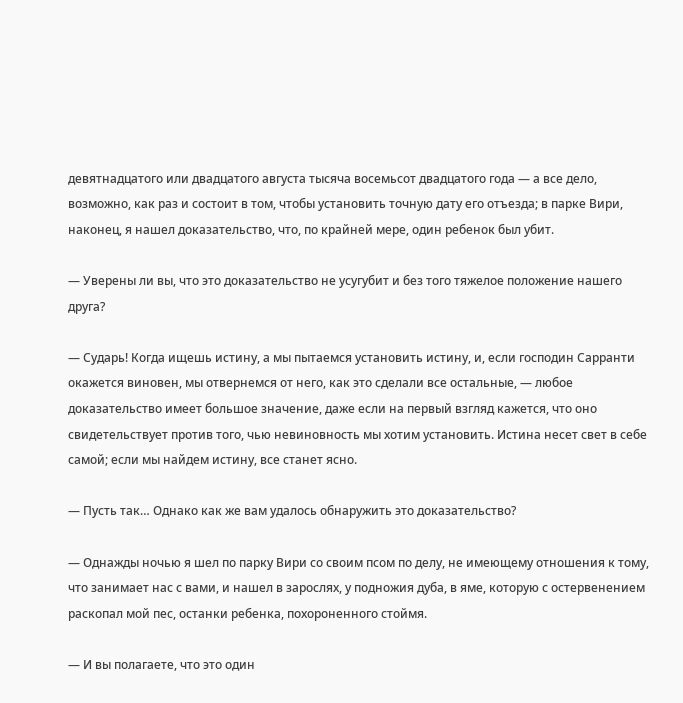девятнадцатого или двадцатого августа тысяча восемьсот двадцатого года — а все дело, возможно, как раз и состоит в том, чтобы установить точную дату его отъезда; в парке Вири, наконец, я нашел доказательство, что, по крайней мере, один ребенок был убит.

— Уверены ли вы, что это доказательство не усугубит и без того тяжелое положение нашего друга?

— Сударь! Когда ищешь истину, а мы пытаемся установить истину, и, если господин Сарранти окажется виновен, мы отвернемся от него, как это сделали все остальные, — любое доказательство имеет большое значение, даже если на первый взгляд кажется, что оно свидетельствует против того, чью невиновность мы хотим установить. Истина несет свет в себе самой; если мы найдем истину, все станет ясно.

— Пусть так… Однако как же вам удалось обнаружить это доказательство?

— Однажды ночью я шел по парку Вири со своим псом по делу, не имеющему отношения к тому, что занимает нас с вами, и нашел в зарослях, у подножия дуба, в яме, которую с остервенением раскопал мой пес, останки ребенка, похороненного стоймя.

— И вы полагаете, что это один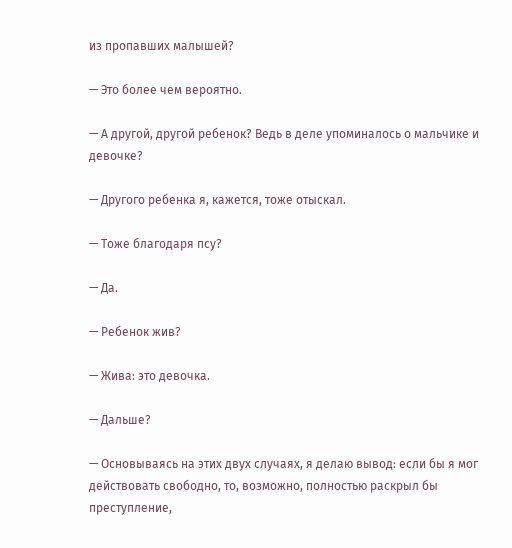из пропавших малышей?

— Это более чем вероятно.

— А другой, другой ребенок? Ведь в деле упоминалось о мальчике и девочке?

— Другого ребенка я, кажется, тоже отыскал.

— Тоже благодаря псу?

— Да.

— Ребенок жив?

— Жива: это девочка.

— Дальше?

— Основываясь на этих двух случаях, я делаю вывод: если бы я мог действовать свободно, то, возможно, полностью раскрыл бы преступление,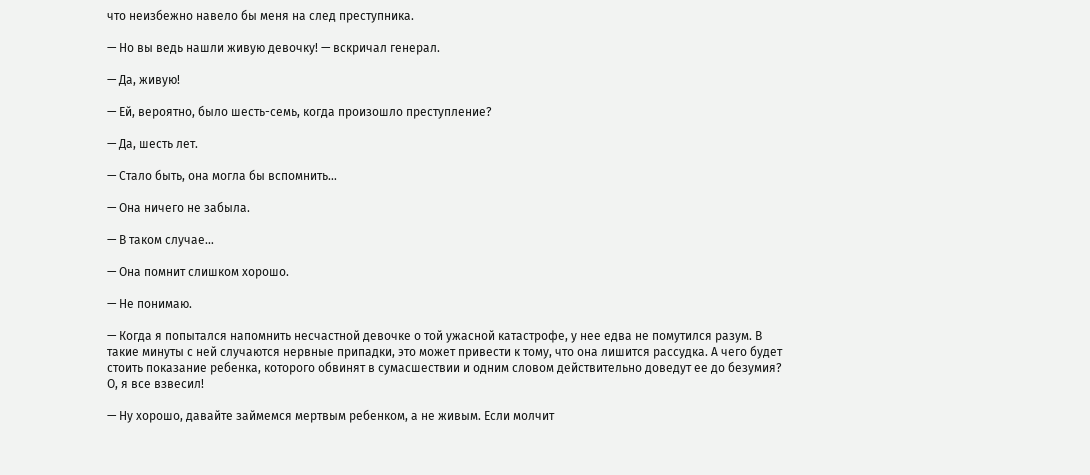что неизбежно навело бы меня на след преступника.

— Но вы ведь нашли живую девочку! — вскричал генерал.

— Да, живую!

— Ей, вероятно, было шесть-семь, когда произошло преступление?

— Да, шесть лет.

— Стало быть, она могла бы вспомнить…

— Она ничего не забыла.

— В таком случае…

— Она помнит слишком хорошо.

— Не понимаю.

— Когда я попытался напомнить несчастной девочке о той ужасной катастрофе, у нее едва не помутился разум. В такие минуты с ней случаются нервные припадки, это может привести к тому, что она лишится рассудка. А чего будет стоить показание ребенка, которого обвинят в сумасшествии и одним словом действительно доведут ее до безумия? О, я все взвесил!

— Ну хорошо, давайте займемся мертвым ребенком, а не живым. Если молчит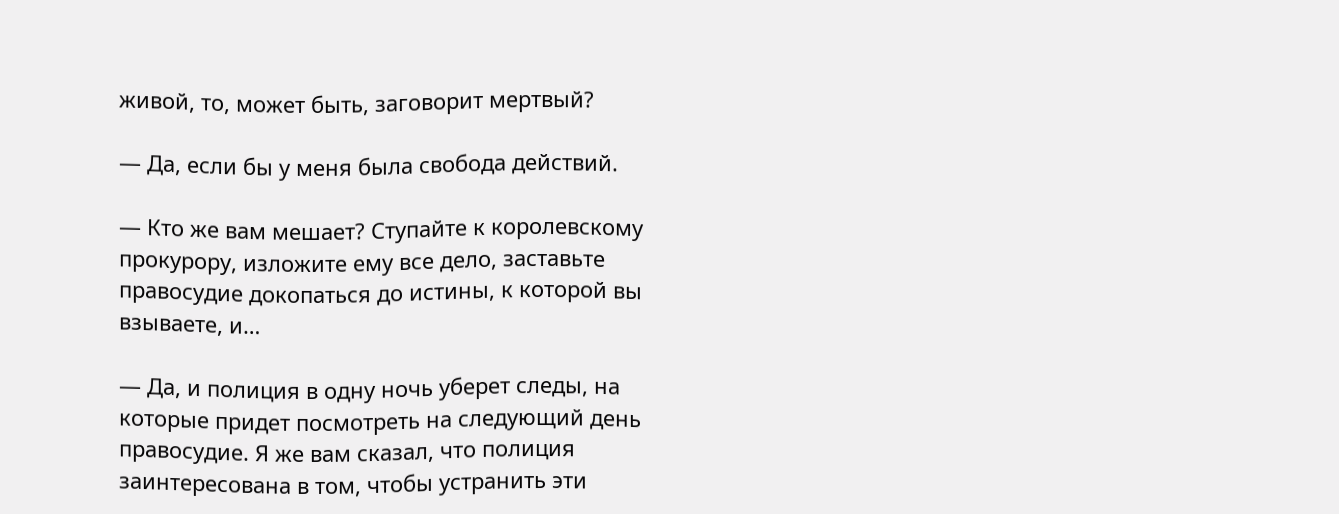живой, то, может быть, заговорит мертвый?

— Да, если бы у меня была свобода действий.

— Кто же вам мешает? Ступайте к королевскому прокурору, изложите ему все дело, заставьте правосудие докопаться до истины, к которой вы взываете, и…

— Да, и полиция в одну ночь уберет следы, на которые придет посмотреть на следующий день правосудие. Я же вам сказал, что полиция заинтересована в том, чтобы устранить эти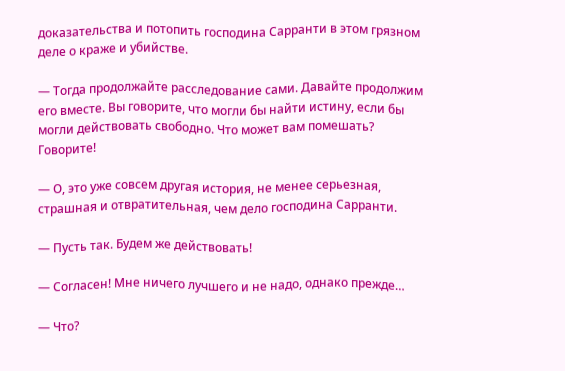доказательства и потопить господина Сарранти в этом грязном деле о краже и убийстве.

— Тогда продолжайте расследование сами. Давайте продолжим его вместе. Вы говорите, что могли бы найти истину, если бы могли действовать свободно. Что может вам помешать? Говорите!

— О, это уже совсем другая история, не менее серьезная, страшная и отвратительная, чем дело господина Сарранти.

— Пусть так. Будем же действовать!

— Согласен! Мне ничего лучшего и не надо, однако прежде…

— Что?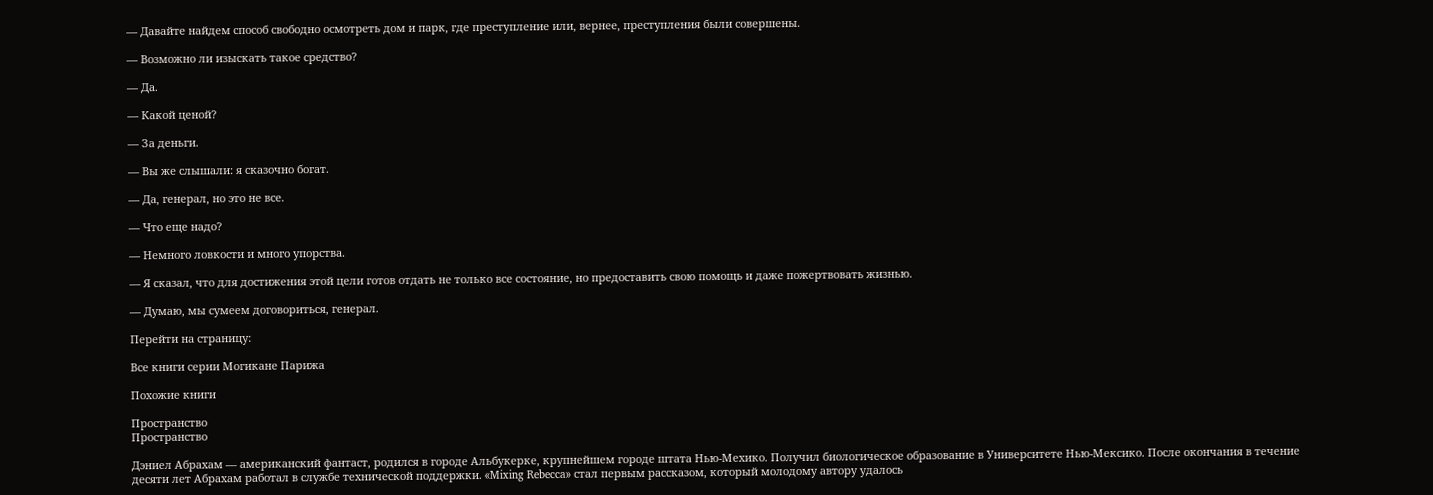— Давайте найдем способ свободно осмотреть дом и парк, где преступление или, вернее, преступления были совершены.

— Возможно ли изыскать такое средство?

— Да.

— Какой ценой?

— За деньги.

— Вы же слышали: я сказочно богат.

— Да, генерал, но это не все.

— Что еще надо?

— Немного ловкости и много упорства.

— Я сказал, что для достижения этой цели готов отдать не только все состояние, но предоставить свою помощь и даже пожертвовать жизнью.

— Думаю, мы сумеем договориться, генерал.

Перейти на страницу:

Все книги серии Могикане Парижа

Похожие книги

Пространство
Пространство

Дэниел Абрахам — американский фантаст, родился в городе Альбукерке, крупнейшем городе штата Нью-Мехико. Получил биологическое образование в Университете Нью-Мексико. После окончания в течение десяти лет Абрахам работал в службе технической поддержки. «Mixing Rebecca» стал первым рассказом, который молодому автору удалось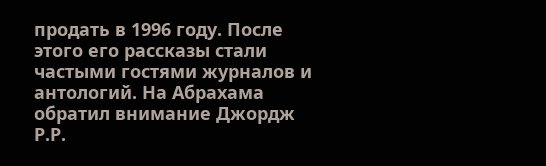продать в 1996 году. После этого его рассказы стали частыми гостями журналов и антологий. На Абрахама обратил внимание Джордж Р.Р.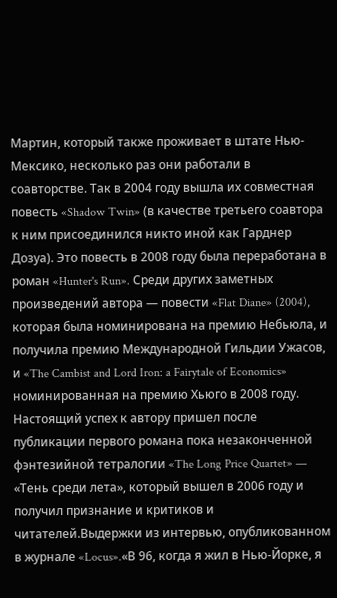Мартин, который также проживает в штате Нью-Мексико, несколько раз они работали в соавторстве. Так в 2004 году вышла их совместная повесть «Shadow Twin» (в качестве третьего соавтора к ним присоединился никто иной как Гарднер Дозуа). Это повесть в 2008 году была переработана в роман «Hunter's Run». Среди других заметных произведений автора — повести «Flat Diane» (2004), которая была номинирована на премию Небьюла, и получила премию Международной Гильдии Ужасов, и «The Cambist and Lord Iron: a Fairytale of Economics» номинированная на премию Хьюго в 2008 году. Настоящий успех к автору пришел после публикации первого романа пока незаконченной фэнтезийной тетралогии «The Long Price Quartet» — «Тень среди лета», который вышел в 2006 году и получил признание и критиков и читателей.Выдержки из интервью, опубликованном в журнале «Locus».«В 96, когда я жил в Нью-Йорке, я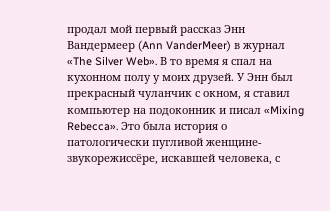продал мой первый рассказ Энн Вандермеер (Ann VanderMeer) в журнал «The Silver Web». В то время я спал на кухонном полу у моих друзей. У Энн был прекрасный чуланчик с окном, я ставил компьютер на подоконник и писал «Mixing Rebecca». Это была история о патологически пугливой женщине-звукорежиссёре, искавшей человека, с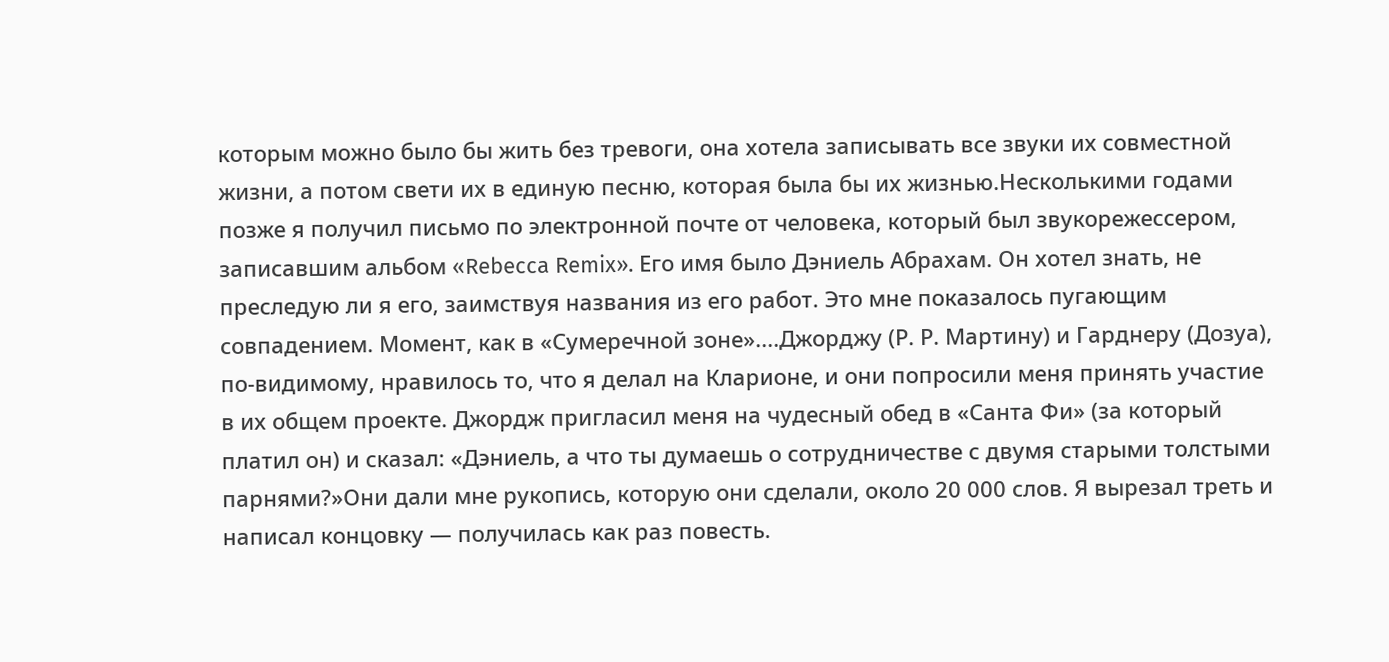которым можно было бы жить без тревоги, она хотела записывать все звуки их совместной жизни, а потом свети их в единую песню, которая была бы их жизнью.Несколькими годами позже я получил письмо по электронной почте от человека, который был звукорежессером, записавшим альбом «Rebecca Remix». Его имя было Дэниель Абрахам. Он хотел знать, не преследую ли я его, заимствуя названия из его работ. Это мне показалось пугающим совпадением. Момент, как в «Сумеречной зоне»....Джорджу (Р. Р. Мартину) и Гарднеру (Дозуа), по-видимому, нравилось то, что я делал на Кларионе, и они попросили меня принять участие в их общем проекте. Джордж пригласил меня на чудесный обед в «Санта Фи» (за который платил он) и сказал: «Дэниель, а что ты думаешь о сотрудничестве с двумя старыми толстыми парнями?»Они дали мне рукопись, которую они сделали, около 20 000 слов. Я вырезал треть и написал концовку — получилась как раз повесть.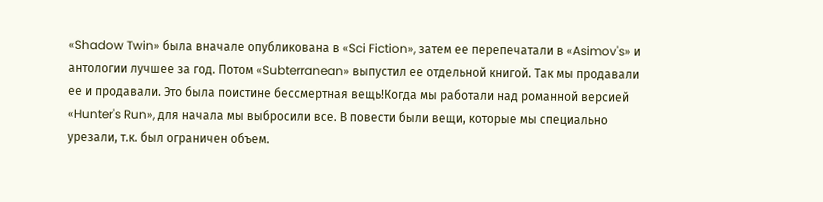«Shadow Twin» была вначале опубликована в «Sci Fiction», затем ее перепечатали в «Asimov's» и антологии лучшее за год. Потом «Subterranean» выпустил ее отдельной книгой. Так мы продавали ее и продавали. Это была поистине бессмертная вещь!Когда мы работали над романной версией «Hunter's Run», для начала мы выбросили все. В повести были вещи, которые мы специально урезали, т.к. был ограничен объем.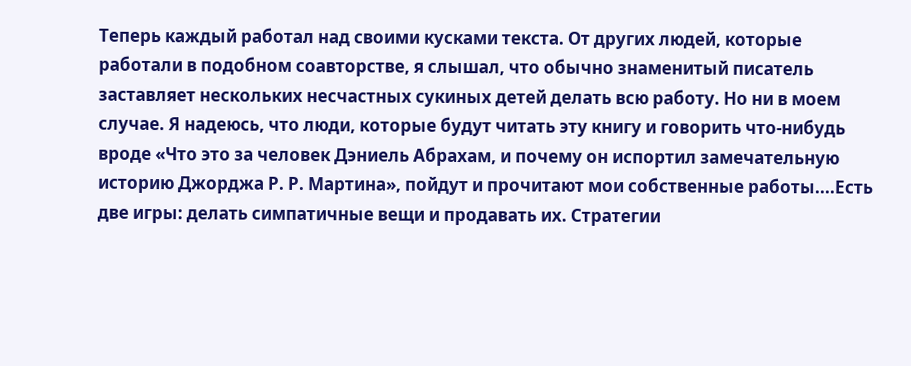Теперь каждый работал над своими кусками текста. От других людей, которые работали в подобном соавторстве, я слышал, что обычно знаменитый писатель заставляет нескольких несчастных сукиных детей делать всю работу. Но ни в моем случае. Я надеюсь, что люди, которые будут читать эту книгу и говорить что-нибудь вроде «Что это за человек Дэниель Абрахам, и почему он испортил замечательную историю Джорджа Р. Р. Мартина», пойдут и прочитают мои собственные работы....Есть две игры: делать симпатичные вещи и продавать их. Стратегии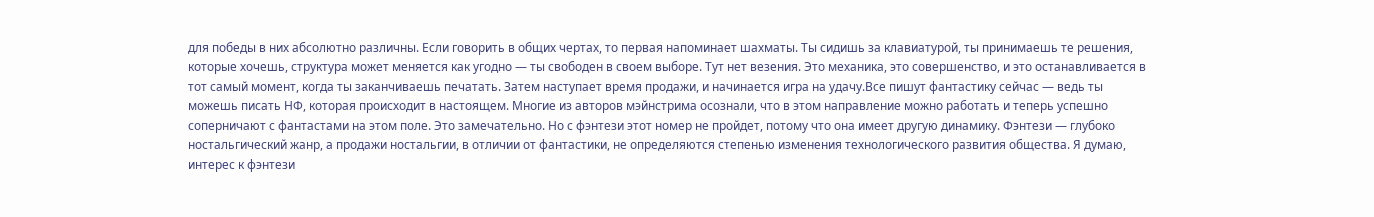для победы в них абсолютно различны. Если говорить в общих чертах, то первая напоминает шахматы. Ты сидишь за клавиатурой, ты принимаешь те решения, которые хочешь, структура может меняется как угодно — ты свободен в своем выборе. Тут нет везения. Это механика, это совершенство, и это останавливается в тот самый момент, когда ты заканчиваешь печатать. Затем наступает время продажи, и начинается игра на удачу.Все пишут фантастику сейчас — ведь ты можешь писать НФ, которая происходит в настоящем. Многие из авторов мэйнстрима осознали, что в этом направление можно работать и теперь успешно соперничают с фантастами на этом поле. Это замечательно. Но с фэнтези этот номер не пройдет, потому что она имеет другую динамику. Фэнтези — глубоко ностальгический жанр, а продажи ностальгии, в отличии от фантастики, не определяются степенью изменения технологического развития общества. Я думаю, интерес к фэнтези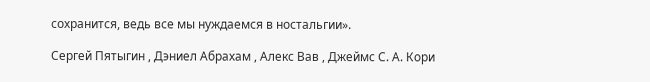сохранится, ведь все мы нуждаемся в ностальгии».

Сергей Пятыгин , Дэниел Абрахам , Алекс Вав , Джеймс С. А. Кори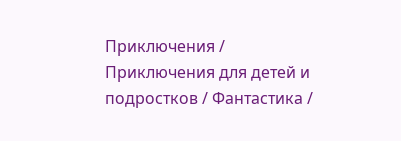Приключения / Приключения для детей и подростков / Фантастика /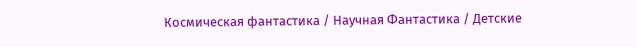Космическая фантастика / Научная Фантастика / Детские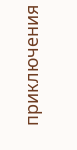приключения